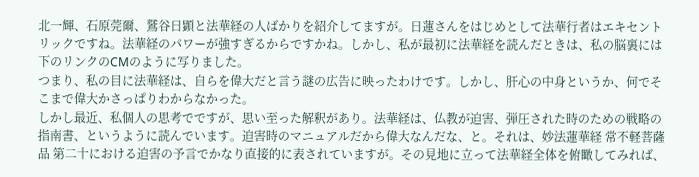北一輝、石原莞爾、鷲谷日顕と法華経の人ばかりを紹介してますが。日蓮さんをはじめとして法華行者はエキセントリックですね。法華経のパワーが強すぎるからですかね。しかし、私が最初に法華経を読んだときは、私の脳裏には下のリンクのCMのように写りました。
つまり、私の目に法華経は、自らを偉大だと言う謎の広告に映ったわけです。しかし、肝心の中身というか、何でそこまで偉大かさっぱりわからなかった。
しかし最近、私個人の思考でですが、思い至った解釈があり。法華経は、仏教が迫害、弾圧された時のための戦略の指南書、というように読んでいます。迫害時のマニュアルだから偉大なんだな、と。それは、妙法蓮華経 常不軽菩薩品 第二十における迫害の予言でかなり直接的に表されていますが。その見地に立って法華経全体を俯瞰してみれば、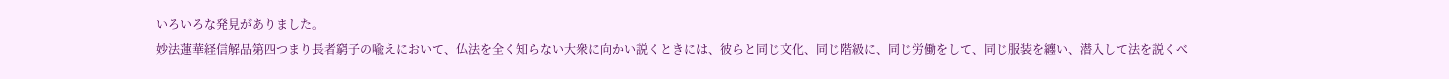いろいろな発見がありました。
妙法蓮華経信解品第四つまり長者窮子の喩えにおいて、仏法を全く知らない大衆に向かい説くときには、彼らと同じ文化、同じ階級に、同じ労働をして、同じ服装を纏い、潜入して法を説くべ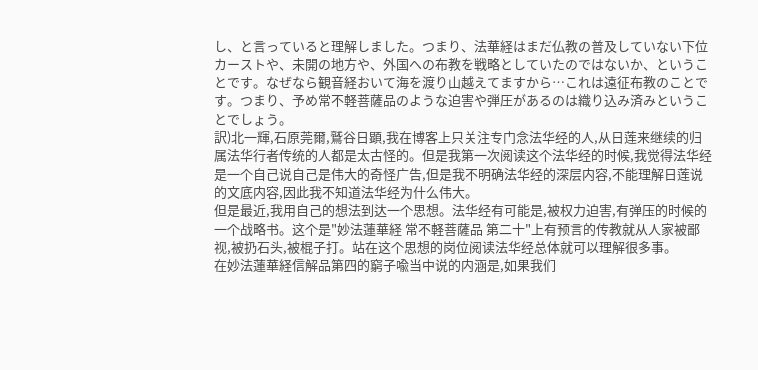し、と言っていると理解しました。つまり、法華経はまだ仏教の普及していない下位カーストや、未開の地方や、外国への布教を戦略としていたのではないか、ということです。なぜなら観音経おいて海を渡り山越えてますから…これは遠征布教のことです。つまり、予め常不軽菩薩品のような迫害や弾圧があるのは織り込み済みということでしょう。
訳)北一輝,石原莞爾,鷲谷日顕,我在博客上只关注专门念法华经的人,从日莲来继续的归属法华行者传统的人都是太古怪的。但是我第一次阅读这个法华经的时候,我觉得法华经是一个自己说自己是伟大的奇怪广告,但是我不明确法华经的深层内容,不能理解日莲说的文底内容,因此我不知道法华经为什么伟大。
但是最近,我用自己的想法到达一个思想。法华经有可能是,被权力迫害,有弹压的时候的一个战略书。这个是"妙法蓮華経 常不軽菩薩品 第二十"上有预言的传教就从人家被鄙视,被扔石头,被棍子打。站在这个思想的岗位阅读法华经总体就可以理解很多事。
在妙法蓮華経信解品第四的窮子喩当中说的内涵是,如果我们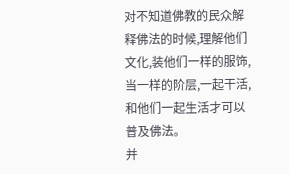对不知道佛教的民众解释佛法的时候,理解他们文化,装他们一样的服饰,当一样的阶层,一起干活,和他们一起生活才可以普及佛法。
并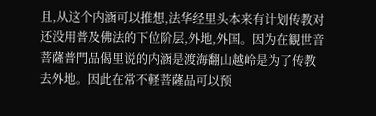且,从这个内涵可以推想,法华经里头本来有计划传教对还没用普及佛法的下位阶层,外地,外国。因为在観世音菩薩普門品偈里说的内涵是渡海翻山越岭是为了传教去外地。因此在常不軽菩薩品可以预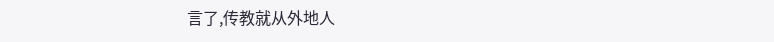言了,传教就从外地人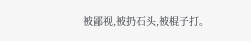被鄙视,被扔石头,被棍子打。